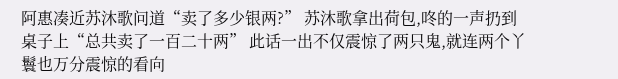阿惠凑近苏沐歌问道“卖了多少银两?” 苏沐歌拿出荷包,咚的一声扔到桌子上“总共卖了一百二十两” 此话一出不仅震惊了两只鬼,就连两个丫鬟也万分震惊的看向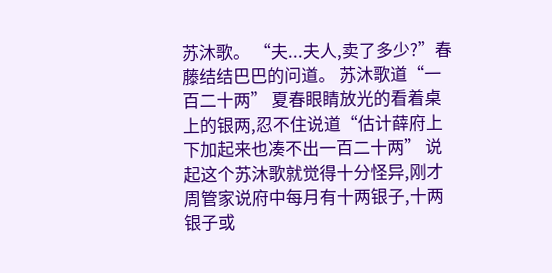苏沐歌。 “夫...夫人,卖了多少?”春藤结结巴巴的问道。 苏沐歌道“一百二十两” 夏春眼睛放光的看着桌上的银两,忍不住说道“估计薛府上下加起来也凑不出一百二十两” 说起这个苏沐歌就觉得十分怪异,刚才周管家说府中每月有十两银子,十两银子或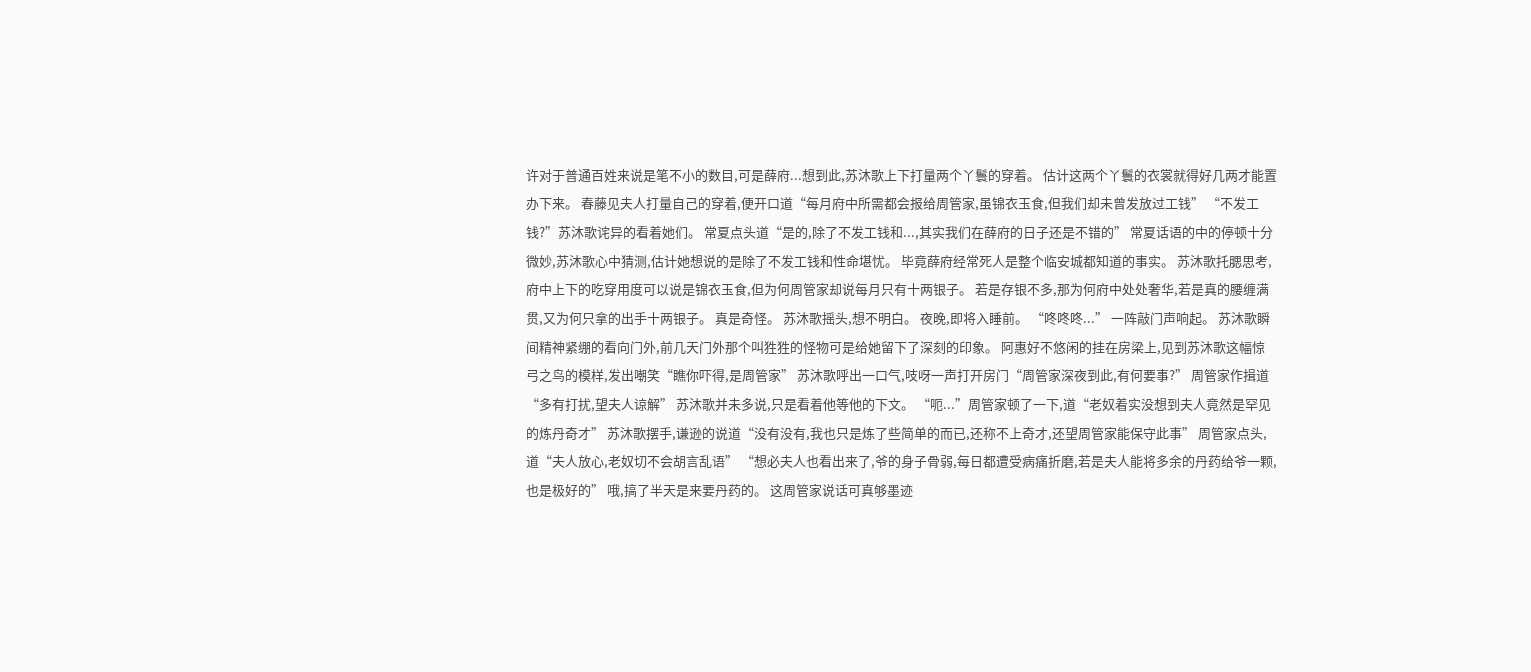许对于普通百姓来说是笔不小的数目,可是薛府...想到此,苏沐歌上下打量两个丫鬟的穿着。 估计这两个丫鬟的衣裳就得好几两才能置办下来。 春藤见夫人打量自己的穿着,便开口道“每月府中所需都会报给周管家,虽锦衣玉食,但我们却未曾发放过工钱” “不发工钱?”苏沐歌诧异的看着她们。 常夏点头道“是的,除了不发工钱和...,其实我们在薛府的日子还是不错的” 常夏话语的中的停顿十分微妙,苏沐歌心中猜测,估计她想说的是除了不发工钱和性命堪忧。 毕竟薛府经常死人是整个临安城都知道的事实。 苏沐歌托腮思考,府中上下的吃穿用度可以说是锦衣玉食,但为何周管家却说每月只有十两银子。 若是存银不多,那为何府中处处奢华,若是真的腰缠满贯,又为何只拿的出手十两银子。 真是奇怪。 苏沐歌摇头,想不明白。 夜晚,即将入睡前。 “咚咚咚...” 一阵敲门声响起。 苏沐歌瞬间精神紧绷的看向门外,前几天门外那个叫狌狌的怪物可是给她留下了深刻的印象。 阿惠好不悠闲的挂在房梁上,见到苏沐歌这幅惊弓之鸟的模样,发出嘲笑“瞧你吓得,是周管家” 苏沐歌呼出一口气,吱呀一声打开房门“周管家深夜到此,有何要事?” 周管家作揖道“多有打扰,望夫人谅解” 苏沐歌并未多说,只是看着他等他的下文。 “呃...”周管家顿了一下,道“老奴着实没想到夫人竟然是罕见的炼丹奇才” 苏沐歌摆手,谦逊的说道“没有没有,我也只是炼了些简单的而已,还称不上奇才,还望周管家能保守此事” 周管家点头,道“夫人放心,老奴切不会胡言乱语” “想必夫人也看出来了,爷的身子骨弱,每日都遭受病痛折磨,若是夫人能将多余的丹药给爷一颗,也是极好的” 哦,搞了半天是来要丹药的。 这周管家说话可真够墨迹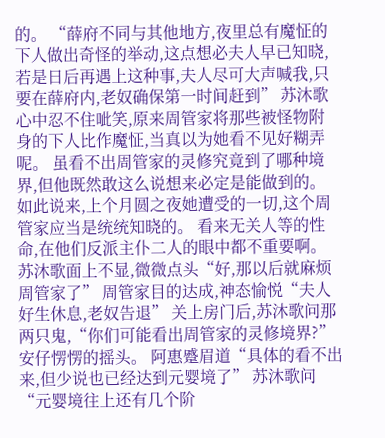的。 “薛府不同与其他地方,夜里总有魔怔的下人做出奇怪的举动,这点想必夫人早已知晓,若是日后再遇上这种事,夫人尽可大声喊我,只要在薛府内,老奴确保第一时间赶到” 苏沐歌心中忍不住呲笑,原来周管家将那些被怪物附身的下人比作魔怔,当真以为她看不见好糊弄呢。 虽看不出周管家的灵修究竟到了哪种境界,但他既然敢这么说想来必定是能做到的。 如此说来,上个月圆之夜她遭受的一切,这个周管家应当是统统知晓的。 看来无关人等的性命,在他们反派主仆二人的眼中都不重要啊。 苏沐歌面上不显,微微点头“好,那以后就麻烦周管家了” 周管家目的达成,神态愉悦“夫人好生休息,老奴告退” 关上房门后,苏沐歌问那两只鬼,“你们可能看出周管家的灵修境界?” 安仔愣愣的摇头。 阿惠蹙眉道“具体的看不出来,但少说也已经达到元婴境了” 苏沐歌问“元婴境往上还有几个阶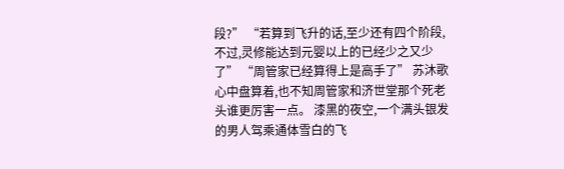段?” “若算到飞升的话,至少还有四个阶段,不过,灵修能达到元婴以上的已经少之又少了” “周管家已经算得上是高手了” 苏沐歌心中盘算着,也不知周管家和济世堂那个死老头谁更厉害一点。 漆黑的夜空,一个满头银发的男人驾乘通体雪白的飞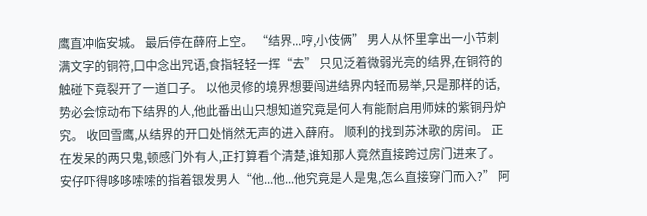鹰直冲临安城。 最后停在薛府上空。 “结界...哼,小伎俩” 男人从怀里拿出一小节刺满文字的铜符,口中念出咒语,食指轻轻一挥“去” 只见泛着微弱光亮的结界,在铜符的触碰下竟裂开了一道口子。 以他灵修的境界想要闯进结界内轻而易举,只是那样的话,势必会惊动布下结界的人,他此番出山只想知道究竟是何人有能耐启用师妹的紫铜丹炉究。 收回雪鹰,从结界的开口处悄然无声的进入薛府。 顺利的找到苏沐歌的房间。 正在发呆的两只鬼,顿感门外有人,正打算看个清楚,谁知那人竟然直接跨过房门进来了。 安仔吓得哆哆嗦嗦的指着银发男人“他...他...他究竟是人是鬼,怎么直接穿门而入?” 阿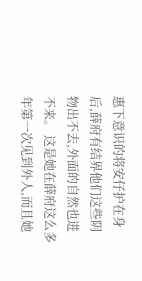惠下意识的将安仔护在身后,薛府有结界他们这些阴物出不去,外面的自然也进不来。 这是她在薛府这么多年第一次见到外人,而且她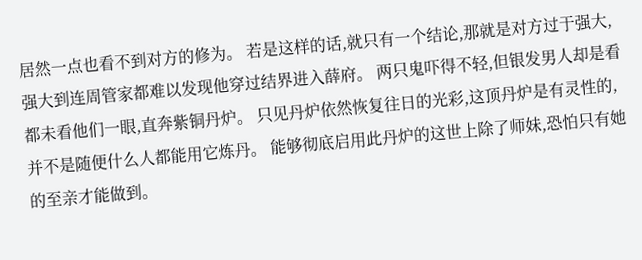居然一点也看不到对方的修为。 若是这样的话,就只有一个结论,那就是对方过于强大,强大到连周管家都难以发现他穿过结界进入薛府。 两只鬼吓得不轻,但银发男人却是看都未看他们一眼,直奔紫铜丹炉。 只见丹炉依然恢复往日的光彩,这顶丹炉是有灵性的,并不是随便什么人都能用它炼丹。 能够彻底启用此丹炉的这世上除了师妹,恐怕只有她的至亲才能做到。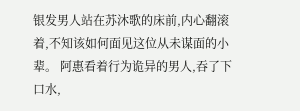银发男人站在苏沐歌的床前,内心翻滚着,不知该如何面见这位从未谋面的小辈。 阿惠看着行为诡异的男人,吞了下口水,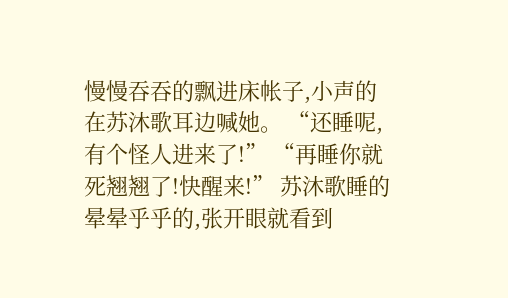慢慢吞吞的飘进床帐子,小声的在苏沐歌耳边喊她。 “还睡呢,有个怪人进来了!” “再睡你就死翘翘了!快醒来!” 苏沐歌睡的晕晕乎乎的,张开眼就看到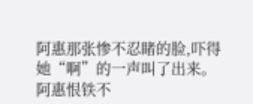阿惠那张惨不忍睹的脸,吓得她“啊”的一声叫了出来。 阿惠恨铁不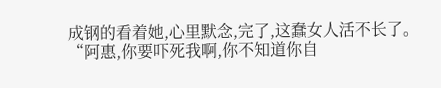成钢的看着她,心里默念,完了,这蠢女人活不长了。 “阿惠,你要吓死我啊,你不知道你自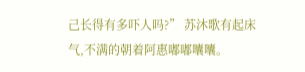己长得有多吓人吗?” 苏沐歌有起床气,不满的朝着阿惠嘟嘟囔囔。